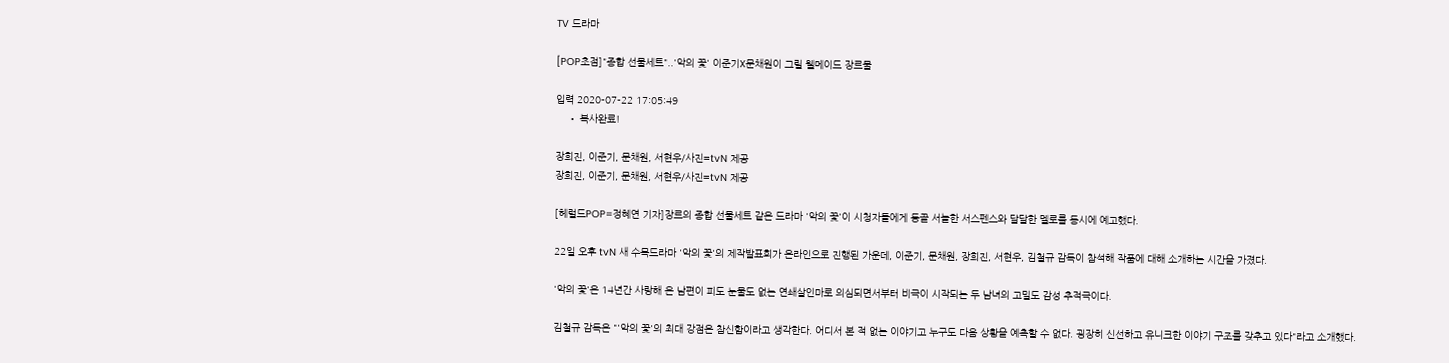TV 드라마

[POP초점]"종합 선물세트"..'악의 꽃' 이준기X문채원이 그릴 웰메이드 장르물

입력 2020-07-22 17:05:49
    • 복사완료!

장희진, 이준기, 문채원, 서현우/사진=tvN 제공
장희진, 이준기, 문채원, 서현우/사진=tvN 제공

[헤럴드POP=정혜연 기자]장르의 종합 선물세트 같은 드라마 '악의 꽃'이 시청자들에게 등골 서늘한 서스펜스와 달달한 멜로를 동시에 예고했다.

22일 오후 tvN 새 수목드라마 '악의 꽃'의 제작발표회가 온라인으로 진행된 가운데, 이준기, 문채원, 장희진, 서현우, 김철규 감독이 참석해 작품에 대해 소개하는 시간을 가졌다.

'악의 꽃'은 14년간 사랑해 온 남편이 피도 눈물도 없는 연쇄살인마로 의심되면서부터 비극이 시작되는 두 남녀의 고밀도 감성 추적극이다.

김철규 감독은 "'악의 꽃'의 최대 강점은 참신함이라고 생각한다. 어디서 본 적 없는 이야기고 누구도 다음 상황을 예측할 수 없다. 굉장히 신선하고 유니크한 이야기 구조를 갖추고 있다"라고 소개했다.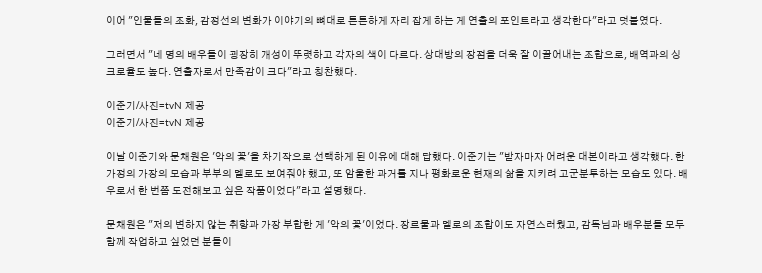이어 "인물들의 조화, 감정선의 변화가 이야기의 뼈대로 튼튼하게 자리 잡게 하는 게 연출의 포인트라고 생각한다"라고 덧붙였다.

그러면서 "네 명의 배우들이 굉장히 개성이 뚜렷하고 각자의 색이 다르다. 상대방의 장점을 더욱 잘 이끌어내는 조합으로, 배역과의 싱크로율도 높다. 연출자로서 만족감이 크다"라고 칭찬했다.

이준기/사진=tvN 제공
이준기/사진=tvN 제공

이날 이준기와 문채원은 '악의 꽃'을 차기작으로 선택하게 된 이유에 대해 답했다. 이준기는 "받자마자 어려운 대본이라고 생각했다. 한 가정의 가장의 모습과 부부의 멜로도 보여줘야 했고, 또 암울한 과거를 지나 평화로운 현재의 삶을 지키려 고군분투하는 모습도 있다. 배우로서 한 번쯤 도전해보고 싶은 작품이었다"라고 설명했다.

문채원은 "저의 변하지 않는 취향과 가장 부합한 게 '악의 꽃'이었다. 장르물과 멜로의 조합이도 자연스러웠고, 감독님과 배우분들 모두 함께 작업하고 싶었던 분들이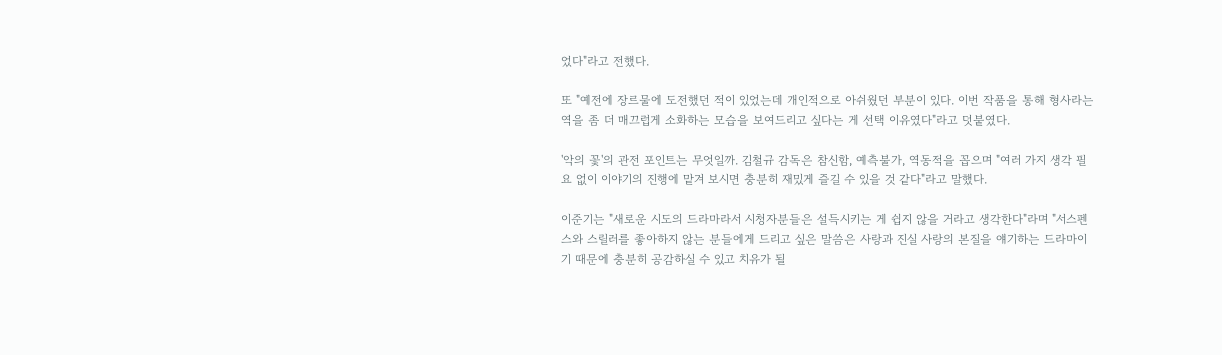었다"라고 전했다.

또 "예전에 장르물에 도전했던 적이 있었는데 개인적으로 아쉬웠던 부분이 있다. 이번 작품을 통해 형사라는 역을 좀 더 매끄럽게 소화하는 모습을 보여드리고 싶다는 게 선택 이유였다"라고 덧붙였다.

'악의 꽃'의 관전 포인트는 무엇일까. 김철규 감독은 참신함, 예측불가, 역동적을 꼽으며 "여러 가지 생각 필요 없이 이야기의 진행에 맡겨 보시면 충분히 재밌게 즐길 수 있을 것 같다"라고 말했다.

이준기는 "새로운 시도의 드라마라서 시청자분들은 설득시키는 게 쉽지 않을 거라고 생각한다"라며 "서스펜스와 스릴러를 좋아하지 않는 분들에게 드리고 싶은 말씀은 사랑과 진실 사랑의 본질을 얘기하는 드라마이기 때문에 충분히 공감하실 수 있고 치유가 될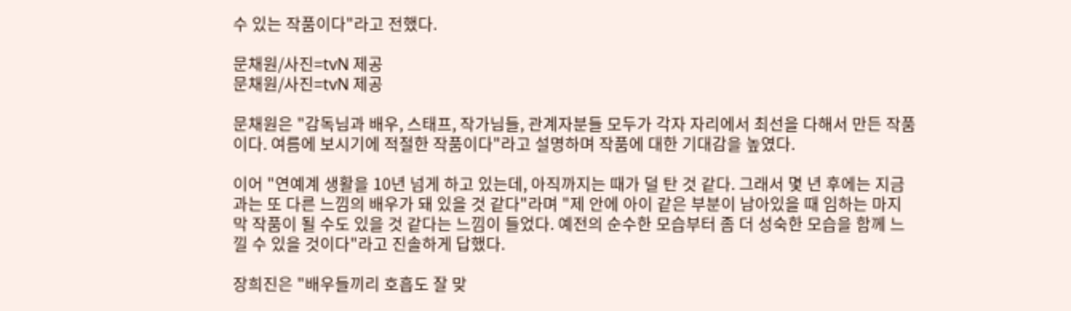수 있는 작품이다"라고 전했다.

문채원/사진=tvN 제공
문채원/사진=tvN 제공

문채원은 "감독님과 배우, 스태프, 작가님들, 관계자분들 모두가 각자 자리에서 최선을 다해서 만든 작품이다. 여름에 보시기에 적절한 작품이다"라고 설명하며 작품에 대한 기대감을 높였다.

이어 "연예계 생활을 10년 넘게 하고 있는데, 아직까지는 때가 덜 탄 것 같다. 그래서 몇 년 후에는 지금과는 또 다른 느낌의 배우가 돼 있을 것 같다"라며 "제 안에 아이 같은 부분이 남아있을 때 임하는 마지막 작품이 될 수도 있을 것 같다는 느낌이 들었다. 예전의 순수한 모습부터 좀 더 성숙한 모습을 함께 느낄 수 있을 것이다"라고 진솔하게 답했다.

장희진은 "배우들끼리 호흡도 잘 맞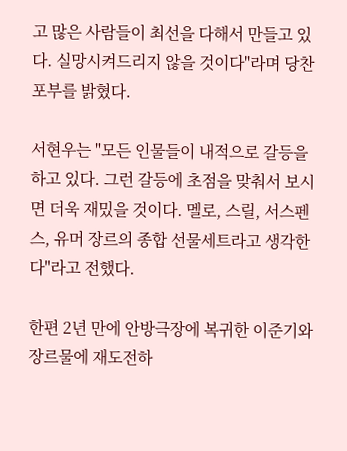고 많은 사람들이 최선을 다해서 만들고 있다. 실망시켜드리지 않을 것이다"라며 당찬 포부를 밝혔다.

서현우는 "모든 인물들이 내적으로 갈등을 하고 있다. 그런 갈등에 초점을 맞춰서 보시면 더욱 재밌을 것이다. 멜로, 스릴, 서스펜스, 유머 장르의 종합 선물세트라고 생각한다"라고 전했다.

한편 2년 만에 안방극장에 복귀한 이준기와 장르물에 재도전하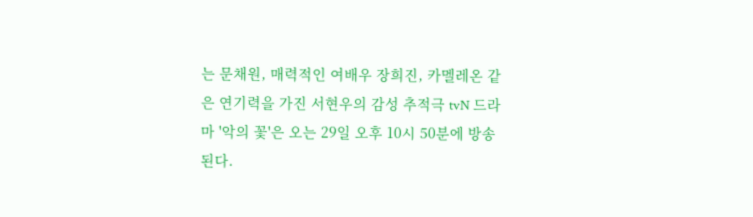는 문채원, 매력적인 여배우 장희진, 카멜레온 같은 연기력을 가진 서현우의 감성 추적극 tvN 드라마 '악의 꽃'은 오는 29일 오후 10시 50분에 방송된다.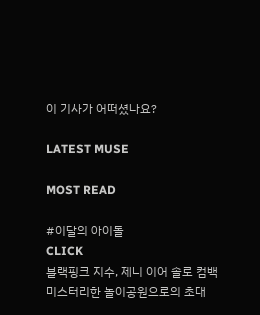이 기사가 어떠셨나요?

LATEST MUSE

MOST READ

#이달의 아이돌
CLICK
블랙핑크 지수, 제니 이어 솔로 컴백
미스터리한 놀이공원으로의 초대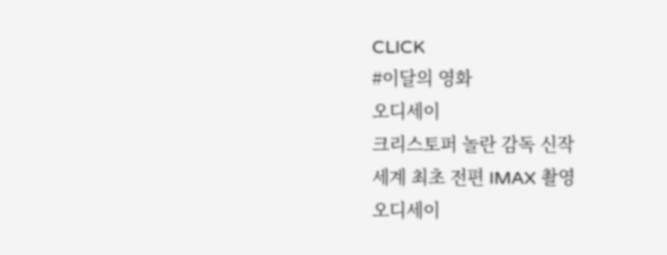CLICK
#이달의 영화
오디세이
크리스토퍼 놀란 감독 신작
세계 최초 전편 IMAX 촬영
오디세이